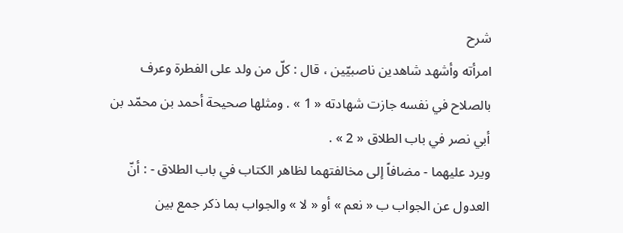شرح
امرأته وأشهد شاهدين ناصبيّين ، قال : كلّ من ولد على الفطرة وعرف بالصلاح في نفسه جازت شهادته « 1 » . ومثلها صحيحة أحمد بن محمّد بن أبي نصر في باب الطلاق « 2 » .
ويرد عليهما - مضافاً إلى مخالفتهما لظاهر الكتاب في باب الطلاق - : أنّ العدول عن الجواب ب « نعم » أو « لا » والجواب بما ذكر جمع بين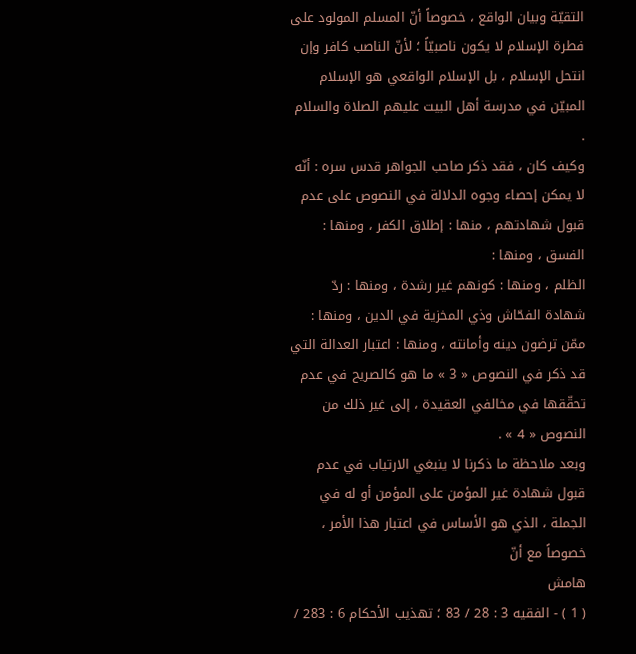التقيّة وبيان الواقع ، خصوصاً أنّ المسلم المولود على فطرة الإسلام لا يكون ناصبيّاً ؛ لأنّ الناصب كافر وإن انتحل الإسلام ، بل الإسلام الواقعي هو الإسلام المبيّن في مدرسة أهل البيت عليهم الصلاة والسلام .
وكيف كان ، فقد ذكر صاحب الجواهر قدس سره : أنّه لا يمكن إحصاء وجوه الدلالة في النصوص على عدم قبول شهادتهم ، منها : إطلاق الكفر ، ومنها : الفسق ، ومنها :
الظلم ، ومنها : كونهم غير رشدة ، ومنها : ردّ شهادة الفحّاش وذي المخزية في الدين ، ومنها : ممّن ترضون دينه وأمانته ، ومنها : اعتبار العدالة التي قد ذكر في النصوص « 3 » ما هو كالصريح في عدم تحقّقها في مخالفي العقيدة ، إلى غير ذلك من النصوص « 4 » .
وبعد ملاحظة ما ذكرنا لا ينبغي الارتياب في عدم قبول شهادة غير المؤمن على المؤمن أو له في الجملة ، الذي هو الأساس في اعتبار هذا الأمر ، خصوصاً مع أنّ
هامش
( 1 ) - الفقيه 3 : 28 / 83 ؛ تهذيب الأحكام 6 : 283 /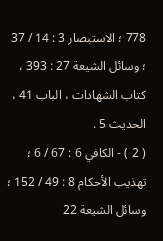778 ؛ الاستبصار 3 : 14 / 37 ؛ وسائل الشيعة 27 : 393 ، كتاب الشهادات ، الباب 41 ، الحديث 5 .
( 2 ) - الكافي 6 : 67 / 6 ؛ تهذيب الأحكام 8 : 49 / 152 ؛ وسائل الشيعة 22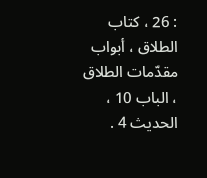: 26 ، كتاب الطلاق ، أبواب مقدّمات الطلاق ، الباب 10 ، الحديث 4 .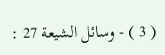( 3 ) - وسائل الشيعة 27 :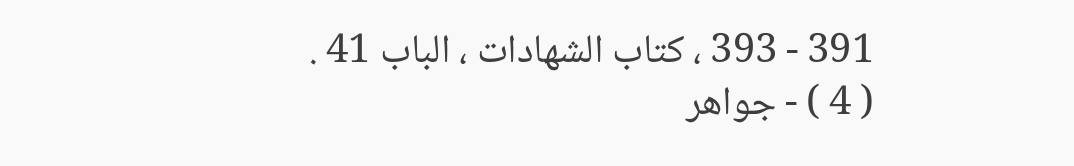391 - 393 ، كتاب الشهادات ، الباب 41 .
( 4 ) - جواهر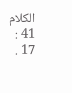الكلام 41 : 17 .